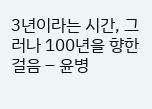3년이라는 시간, 그러나 100년을 향한 걸음 – 윤병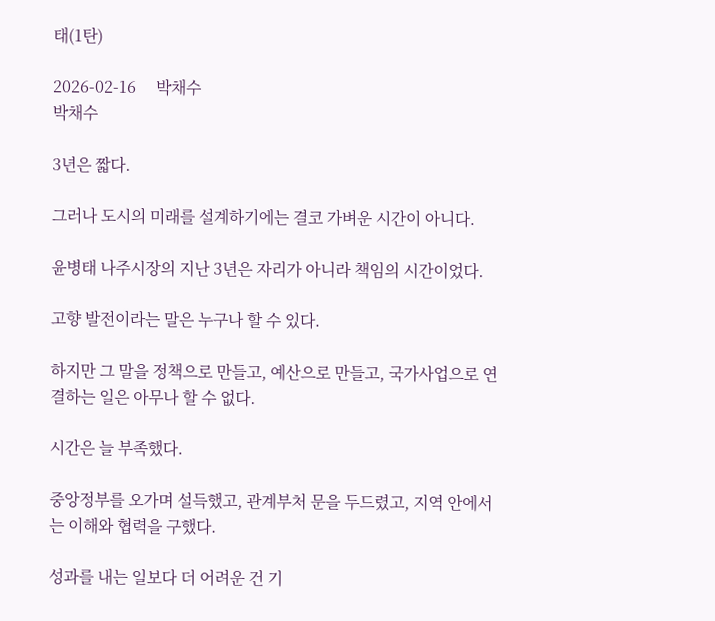태(1탄)

2026-02-16     박채수
박채수

3년은 짧다.

그러나 도시의 미래를 설계하기에는 결코 가벼운 시간이 아니다.

윤병태 나주시장의 지난 3년은 자리가 아니라 책임의 시간이었다.

고향 발전이라는 말은 누구나 할 수 있다.

하지만 그 말을 정책으로 만들고, 예산으로 만들고, 국가사업으로 연결하는 일은 아무나 할 수 없다.

시간은 늘 부족했다.

중앙정부를 오가며 설득했고, 관계부처 문을 두드렸고, 지역 안에서는 이해와 협력을 구했다.

성과를 내는 일보다 더 어려운 건 기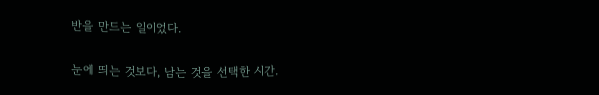반을 만드는 일이었다.

눈에 띄는 것보다, 남는 것을 선택한 시간.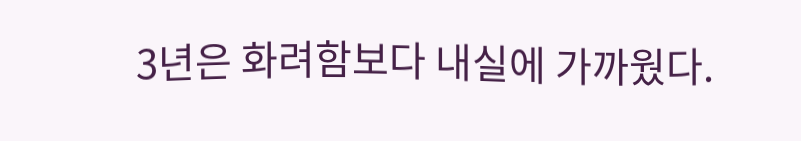3년은 화려함보다 내실에 가까웠다.